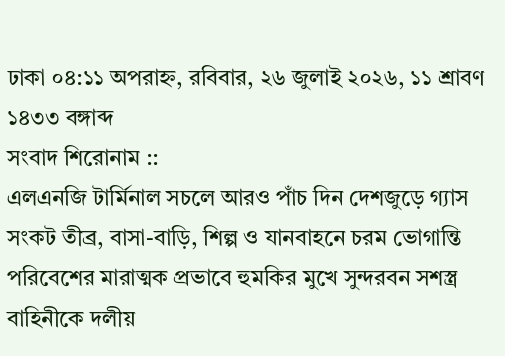ঢাকা ০৪:১১ অপরাহ্ন, রবিবার, ২৬ জুলাই ২০২৬, ১১ শ্রাবণ ১৪৩৩ বঙ্গাব্দ
সংবাদ শিরোনাম ::
এলএনজি টার্মিনাল সচলে আরও পাঁচ দিন দেশজুড়ে গ্যাস সংকট তীব্র, বাসা-বাড়ি, শিল্প ও যানবাহনে চরম ভোগান্তি পরিবেশের মারাত্মক প্রভাবে হুমকির মুখে সুন্দরবন সশস্ত্র বাহিনীকে দলীয়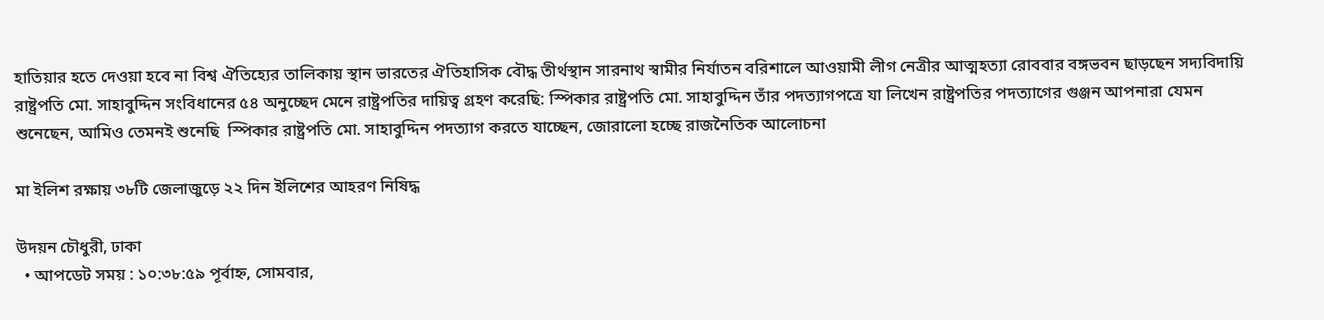হাতিয়ার হতে দেওয়া হবে না বিশ্ব ঐতিহ্যের তালিকায় স্থান ভারতের ঐতিহাসিক বৌদ্ধ তীর্থস্থান সারনাথ স্বামীর নির্যাতন বরিশালে আওয়ামী লীগ নেত্রীর আত্মহত্যা রোববার বঙ্গভবন ছাড়ছেন সদ্যবিদায়ি রাষ্ট্রপতি মো. সাহাবুদ্দিন সংবিধানের ৫৪ অনুচ্ছেদ মেনে রাষ্ট্রপতির দায়িত্ব গ্রহণ করেছি: স্পিকার রাষ্ট্রপতি মো. সাহাবুদ্দিন তাঁর পদত্যাগপত্রে যা লিখেন রাষ্ট্রপতির পদত্যাগের গুঞ্জন আপনারা যেমন শুনেছেন, আমিও তেমনই শুনেছি  স্পিকার রাষ্ট্রপতি মো. সাহাবুদ্দিন পদত্যাগ করতে যাচ্ছেন, জোরালো হচ্ছে রাজনৈতিক আলোচনা

মা ইলিশ রক্ষায় ৩৮টি জেলাজুড়ে ২২ দিন ইলিশের আহরণ নিষিদ্ধ

উদয়ন চৌধুরী, ঢাকা
  • আপডেট সময় : ১০:৩৮:৫৯ পূর্বাহ্ন, সোমবার,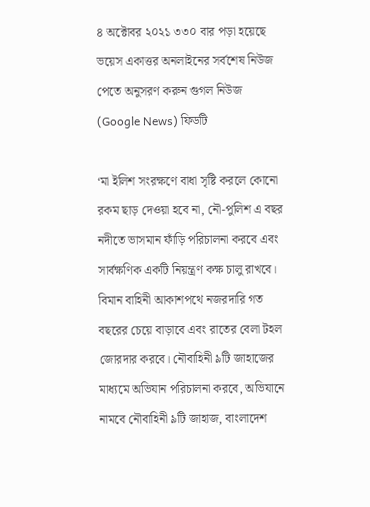৪ অক্টোবর ২০২১ ৩৩০ বার পড়া হয়েছে
ভয়েস একাত্তর অনলাইনের সর্বশেষ নিউজ পেতে অনুসরণ করুন গুগল নিউজ (Google News) ফিডটি

‘মা ইলিশ সংরক্ষণে বাধা সৃষ্টি করলে কোনো রকম ছাড় দেওয়া হবে না, নৌ-পুলিশ এ বছর নদীতে ভাসমান ফাঁড়ি পরিচালনা করবে এবং সার্বক্ষণিক একটি নিয়ন্ত্রণ কক্ষ চালু রাখবে। বিমান বাহিনী আকাশপথে নজরদারি গত বছরের চেয়ে বাড়াবে এবং রাতের বেলা টহল জোরদার করবে। নৌবাহিনী ৯টি জাহাজের মাধ্যমে অভিযান পরিচালনা করবে, অভিযানে নামবে নৌবাহিনী ৯টি জাহাজ, বাংলাদেশ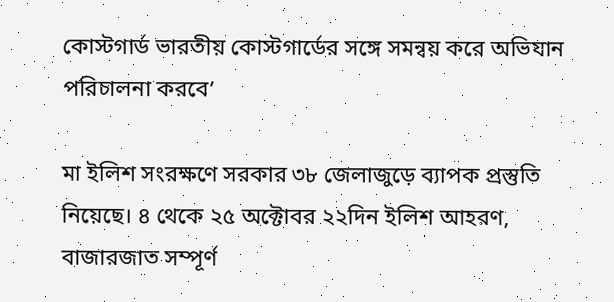কোস্টগার্ড ভারতীয় কোস্টগার্ডের সঙ্গে সমন্বয় করে অভিযান পরিচালনা করবে’

মা ইলিশ সংরক্ষণে সরকার ৩৮ জেলাজুড়ে ব্যাপক প্রস্তুতি নিয়েছে। ৪ থেকে ২৫ অক্টোবর ২২দিন ইলিশ আহরণ, বাজারজাত সম্পূর্ণ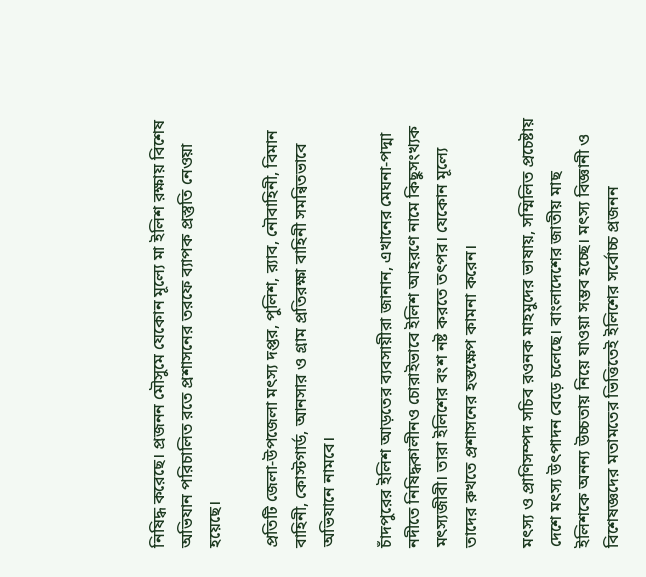নিষিদ্ধ করেছে। প্রজনন মৌসুমে যেকোন মূল্যে মা ইলিশ রক্ষায় বিশেষ অভিযান পরিচালিত রতে প্রশাসনের তরফে ব্যাপক প্রস্তুতি নেওয়া হয়েছে।

প্রতিটি জেলা-উপজেলা মৎস্য দপ্তর, পুলিশ, র‌্যাব, নৌবাহিনী, বিমান বাহিনী, কোস্টগার্ড, আনসার ও গ্রাম প্রতিরক্ষা বাহিনী সমন্বিতভাবে অভিযানে নামবে।

চাঁদপুরের ইলিশ আড়তের ব্যবসায়ীরা জানান, এখানের মেঘনা-পদ্মা নদীতে নিষিদ্ধকালীনও চোরাইভাবে ইলিশ আহরণে নামে কিছুসংখ্যক মৎস্যজীবী। তারা ইলিশের বংশ নষ্ট করতে তৎপর। যেকোন মূল্যে তাদের রুখতে প্রশাসনের হস্তক্ষেপ কামনা করেন।

মৎস্য ও প্রাণিসম্পদ সচিব রওনক মাহমুদের ভাষায়, সম্মিলিত প্রচেষ্টায় দেশে মৎস্য উৎপাদন বেড়ে চলেছে। বাংলাদেশের জাতীয় মাছ ইলিশকে অনন্য উচ্চতায় নিয়ে যাওয়া সম্ভব হচ্ছে। মৎস্য বিজ্ঞানী ও বিশেষজ্ঞদের মতামতের ভিত্তিতেই ইলিশের সর্বোচ্চ প্রজনন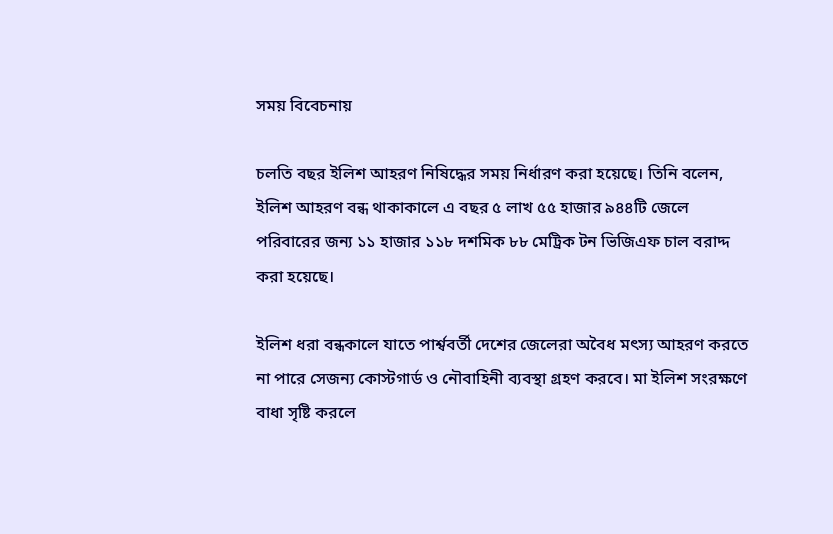সময় বিবেচনায়

চলতি বছর ইলিশ আহরণ নিষিদ্ধের সময় নির্ধারণ করা হয়েছে। তিনি বলেন, ইলিশ আহরণ বন্ধ থাকাকালে এ বছর ৫ লাখ ৫৫ হাজার ৯৪৪টি জেলে পরিবারের জন্য ১১ হাজার ১১৮ দশমিক ৮৮ মেট্রিক টন ভিজিএফ চাল বরাদ্দ করা হয়েছে।

ইলিশ ধরা বন্ধকালে যাতে পার্শ্ববর্তী দেশের জেলেরা অবৈধ মৎস্য আহরণ করতে না পারে সেজন্য কোস্টগার্ড ও নৌবাহিনী ব্যবস্থা গ্রহণ করবে। মা ইলিশ সংরক্ষণে বাধা সৃষ্টি করলে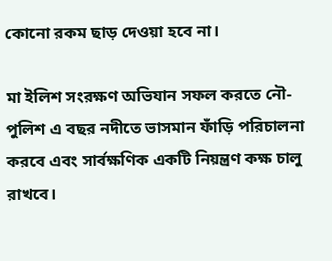কোনো রকম ছাড় দেওয়া হবে না।

মা ইলিশ সংরক্ষণ অভিযান সফল করতে নৌ-পুলিশ এ বছর নদীতে ভাসমান ফাঁড়ি পরিচালনা করবে এবং সার্বক্ষণিক একটি নিয়ন্ত্রণ কক্ষ চালু রাখবে।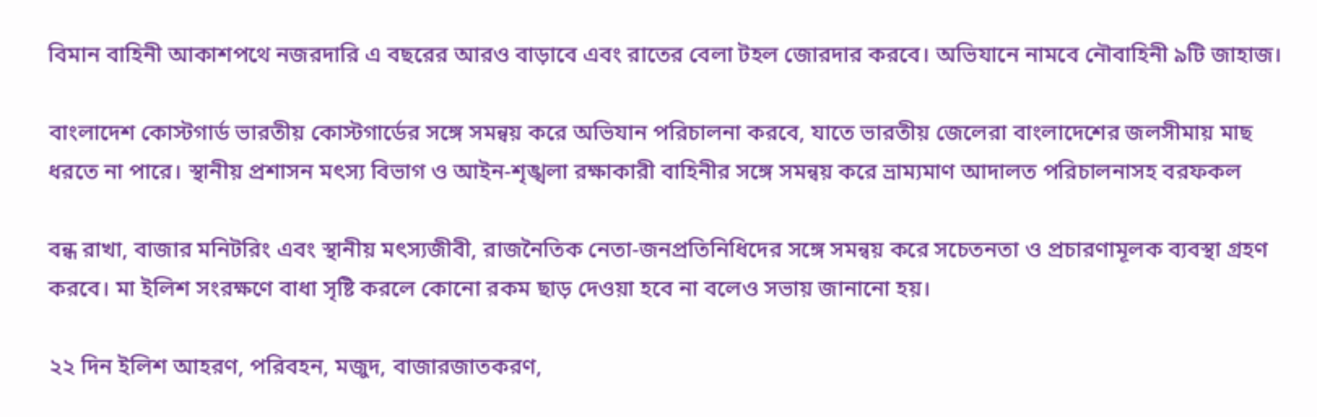বিমান বাহিনী আকাশপথে নজরদারি এ বছরের আরও বাড়াবে এবং রাতের বেলা টহল জোরদার করবে। অভিযানে নামবে নৌবাহিনী ৯টি জাহাজ।

বাংলাদেশ কোস্টগার্ড ভারতীয় কোস্টগার্ডের সঙ্গে সমন্বয় করে অভিযান পরিচালনা করবে, যাতে ভারতীয় জেলেরা বাংলাদেশের জলসীমায় মাছ ধরতে না পারে। স্থানীয় প্রশাসন মৎস্য বিভাগ ও আইন-শৃঙ্খলা রক্ষাকারী বাহিনীর সঙ্গে সমন্বয় করে ভ্রাম্যমাণ আদালত পরিচালনাসহ বরফকল

বন্ধ রাখা, বাজার মনিটরিং এবং স্থানীয় মৎস্যজীবী, রাজনৈতিক নেতা-জনপ্রতিনিধিদের সঙ্গে সমন্বয় করে সচেতনতা ও প্রচারণামূলক ব্যবস্থা গ্রহণ করবে। মা ইলিশ সংরক্ষণে বাধা সৃষ্টি করলে কোনো রকম ছাড় দেওয়া হবে না বলেও সভায় জানানো হয়।

২২ দিন ইলিশ আহরণ, পরিবহন, মজুদ, বাজারজাতকরণ,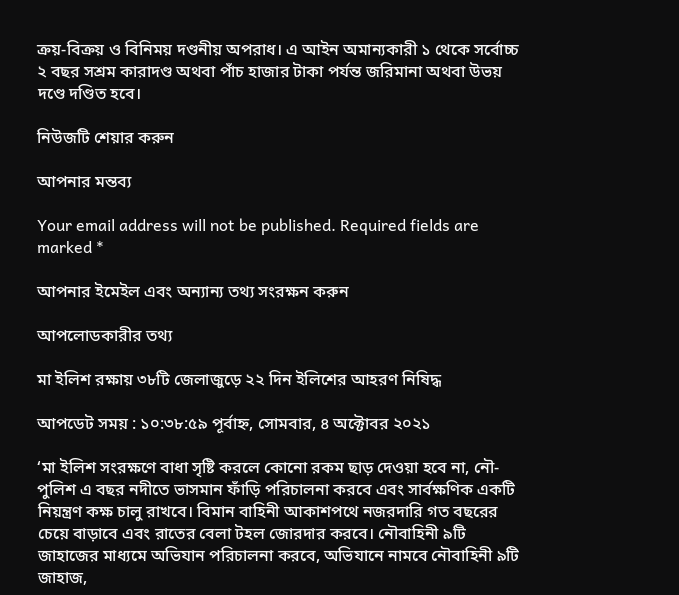ক্রয়-বিক্রয় ও বিনিময় দণ্ডনীয় অপরাধ। এ আইন অমান্যকারী ১ থেকে সর্বোচ্চ ২ বছর সশ্রম কারাদণ্ড অথবা পাঁচ হাজার টাকা পর্যন্ত জরিমানা অথবা উভয় দণ্ডে দণ্ডিত হবে।

নিউজটি শেয়ার করুন

আপনার মন্তব্য

Your email address will not be published. Required fields are marked *

আপনার ইমেইল এবং অন্যান্য তথ্য সংরক্ষন করুন

আপলোডকারীর তথ্য

মা ইলিশ রক্ষায় ৩৮টি জেলাজুড়ে ২২ দিন ইলিশের আহরণ নিষিদ্ধ

আপডেট সময় : ১০:৩৮:৫৯ পূর্বাহ্ন, সোমবার, ৪ অক্টোবর ২০২১

‘মা ইলিশ সংরক্ষণে বাধা সৃষ্টি করলে কোনো রকম ছাড় দেওয়া হবে না, নৌ-পুলিশ এ বছর নদীতে ভাসমান ফাঁড়ি পরিচালনা করবে এবং সার্বক্ষণিক একটি নিয়ন্ত্রণ কক্ষ চালু রাখবে। বিমান বাহিনী আকাশপথে নজরদারি গত বছরের চেয়ে বাড়াবে এবং রাতের বেলা টহল জোরদার করবে। নৌবাহিনী ৯টি জাহাজের মাধ্যমে অভিযান পরিচালনা করবে, অভিযানে নামবে নৌবাহিনী ৯টি জাহাজ,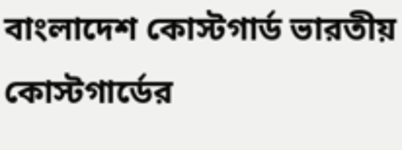বাংলাদেশ কোস্টগার্ড ভারতীয় কোস্টগার্ডের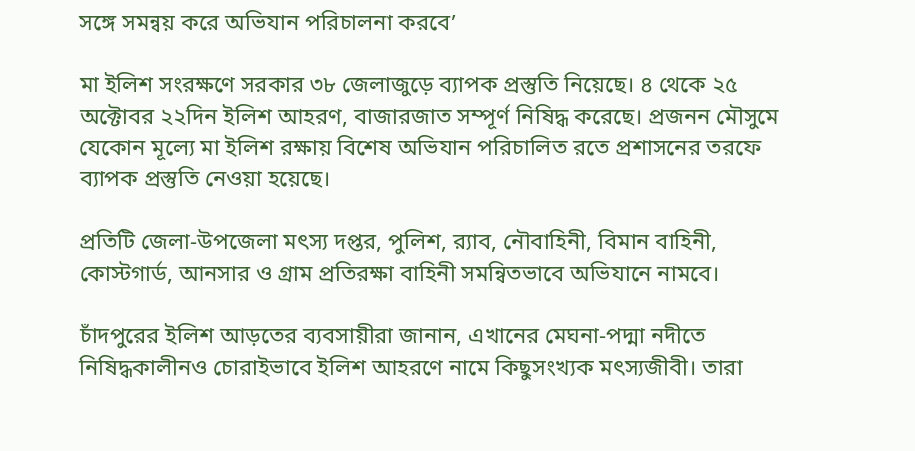সঙ্গে সমন্বয় করে অভিযান পরিচালনা করবে’

মা ইলিশ সংরক্ষণে সরকার ৩৮ জেলাজুড়ে ব্যাপক প্রস্তুতি নিয়েছে। ৪ থেকে ২৫ অক্টোবর ২২দিন ইলিশ আহরণ, বাজারজাত সম্পূর্ণ নিষিদ্ধ করেছে। প্রজনন মৌসুমে যেকোন মূল্যে মা ইলিশ রক্ষায় বিশেষ অভিযান পরিচালিত রতে প্রশাসনের তরফে ব্যাপক প্রস্তুতি নেওয়া হয়েছে।

প্রতিটি জেলা-উপজেলা মৎস্য দপ্তর, পুলিশ, র‌্যাব, নৌবাহিনী, বিমান বাহিনী, কোস্টগার্ড, আনসার ও গ্রাম প্রতিরক্ষা বাহিনী সমন্বিতভাবে অভিযানে নামবে।

চাঁদপুরের ইলিশ আড়তের ব্যবসায়ীরা জানান, এখানের মেঘনা-পদ্মা নদীতে নিষিদ্ধকালীনও চোরাইভাবে ইলিশ আহরণে নামে কিছুসংখ্যক মৎস্যজীবী। তারা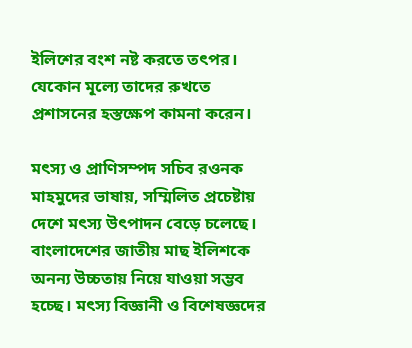ইলিশের বংশ নষ্ট করতে তৎপর। যেকোন মূল্যে তাদের রুখতে প্রশাসনের হস্তক্ষেপ কামনা করেন।

মৎস্য ও প্রাণিসম্পদ সচিব রওনক মাহমুদের ভাষায়, সম্মিলিত প্রচেষ্টায় দেশে মৎস্য উৎপাদন বেড়ে চলেছে। বাংলাদেশের জাতীয় মাছ ইলিশকে অনন্য উচ্চতায় নিয়ে যাওয়া সম্ভব হচ্ছে। মৎস্য বিজ্ঞানী ও বিশেষজ্ঞদের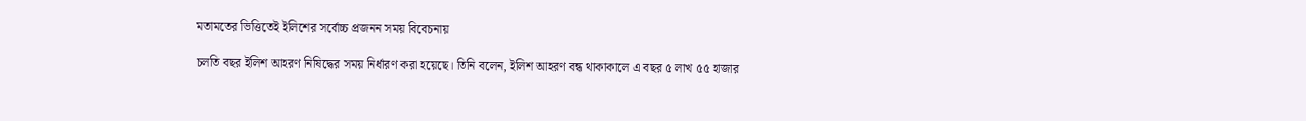মতামতের ভিত্তিতেই ইলিশের সর্বোচ্চ প্রজনন সময় বিবেচনায়

চলতি বছর ইলিশ আহরণ নিষিদ্ধের সময় নির্ধারণ করা হয়েছে। তিনি বলেন, ইলিশ আহরণ বন্ধ থাকাকালে এ বছর ৫ লাখ ৫৫ হাজার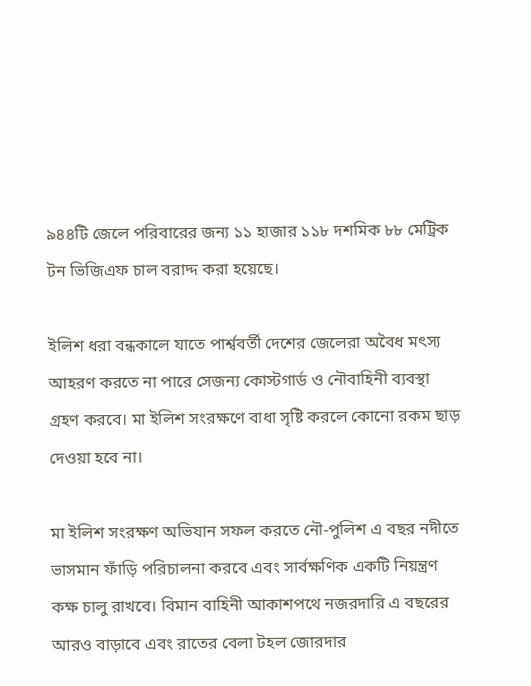৯৪৪টি জেলে পরিবারের জন্য ১১ হাজার ১১৮ দশমিক ৮৮ মেট্রিক টন ভিজিএফ চাল বরাদ্দ করা হয়েছে।

ইলিশ ধরা বন্ধকালে যাতে পার্শ্ববর্তী দেশের জেলেরা অবৈধ মৎস্য আহরণ করতে না পারে সেজন্য কোস্টগার্ড ও নৌবাহিনী ব্যবস্থা গ্রহণ করবে। মা ইলিশ সংরক্ষণে বাধা সৃষ্টি করলে কোনো রকম ছাড় দেওয়া হবে না।

মা ইলিশ সংরক্ষণ অভিযান সফল করতে নৌ-পুলিশ এ বছর নদীতে ভাসমান ফাঁড়ি পরিচালনা করবে এবং সার্বক্ষণিক একটি নিয়ন্ত্রণ কক্ষ চালু রাখবে। বিমান বাহিনী আকাশপথে নজরদারি এ বছরের আরও বাড়াবে এবং রাতের বেলা টহল জোরদার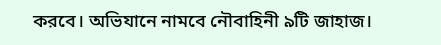করবে। অভিযানে নামবে নৌবাহিনী ৯টি জাহাজ।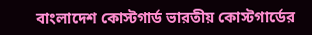বাংলাদেশ কোস্টগার্ড ভারতীয় কোস্টগার্ডের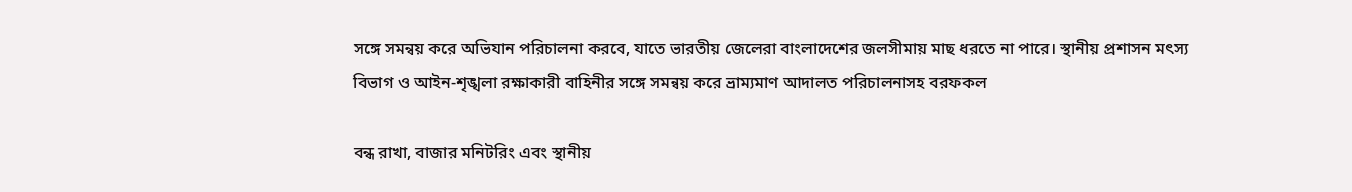সঙ্গে সমন্বয় করে অভিযান পরিচালনা করবে, যাতে ভারতীয় জেলেরা বাংলাদেশের জলসীমায় মাছ ধরতে না পারে। স্থানীয় প্রশাসন মৎস্য বিভাগ ও আইন-শৃঙ্খলা রক্ষাকারী বাহিনীর সঙ্গে সমন্বয় করে ভ্রাম্যমাণ আদালত পরিচালনাসহ বরফকল

বন্ধ রাখা, বাজার মনিটরিং এবং স্থানীয়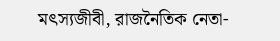মৎস্যজীবী, রাজনৈতিক নেতা-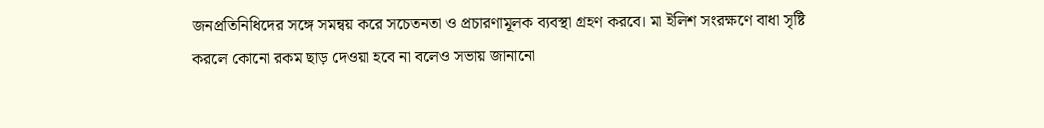জনপ্রতিনিধিদের সঙ্গে সমন্বয় করে সচেতনতা ও প্রচারণামূলক ব্যবস্থা গ্রহণ করবে। মা ইলিশ সংরক্ষণে বাধা সৃষ্টি করলে কোনো রকম ছাড় দেওয়া হবে না বলেও সভায় জানানো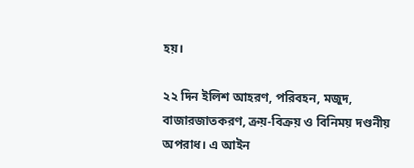হয়।

২২ দিন ইলিশ আহরণ, পরিবহন, মজুদ, বাজারজাতকরণ, ক্রয়-বিক্রয় ও বিনিময় দণ্ডনীয় অপরাধ। এ আইন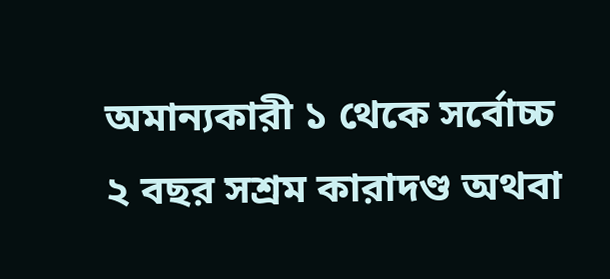অমান্যকারী ১ থেকে সর্বোচ্চ ২ বছর সশ্রম কারাদণ্ড অথবা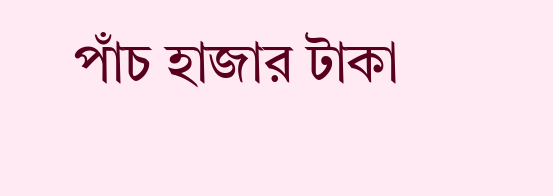পাঁচ হাজার টাকা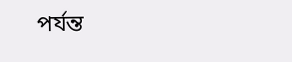পর্যন্ত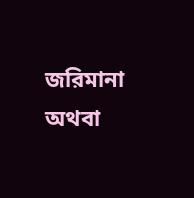জরিমানা অথবা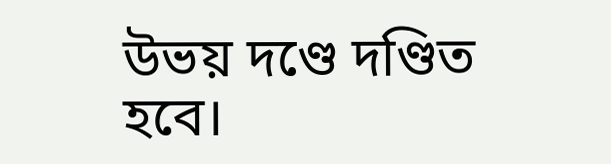উভয় দণ্ডে দণ্ডিত হবে।